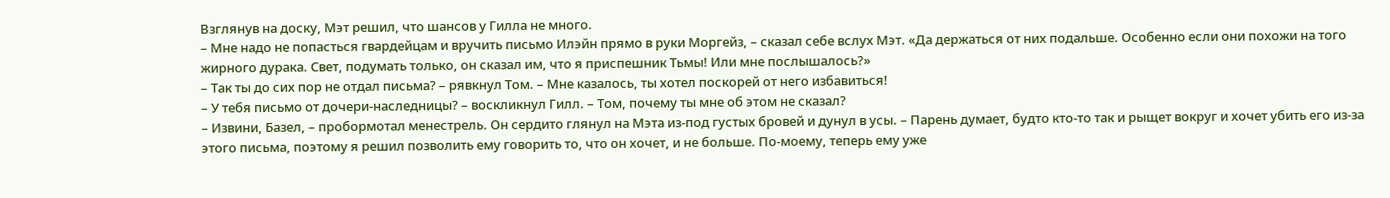Взглянув на доску, Мэт решил, что шансов у Гилла не много.
– Мне надо не попасться гвардейцам и вручить письмо Илэйн прямо в руки Моргейз, – сказал себе вслух Мэт. «Да держаться от них подальше. Особенно если они похожи на того жирного дурака. Свет, подумать только, он сказал им, что я приспешник Тьмы! Или мне послышалось?»
– Так ты до сих пор не отдал письма? – рявкнул Том. – Мне казалось, ты хотел поскорей от него избавиться!
– У тебя письмо от дочери-наследницы? – воскликнул Гилл. – Том, почему ты мне об этом не сказал?
– Извини, Базел, – пробормотал менестрель. Он сердито глянул на Мэта из-под густых бровей и дунул в усы. – Парень думает, будто кто-то так и рыщет вокруг и хочет убить его из-за этого письма, поэтому я решил позволить ему говорить то, что он хочет, и не больше. По-моему, теперь ему уже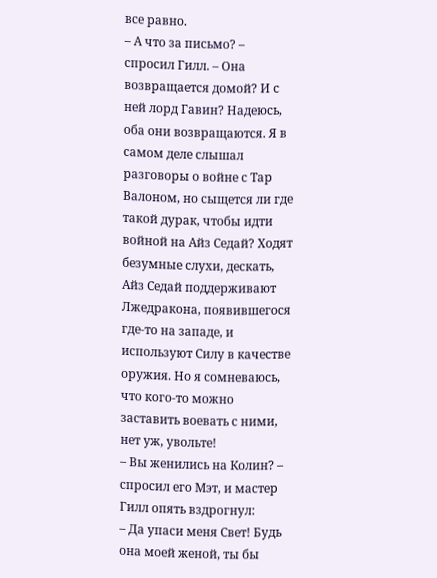все равно.
– А что за письмо? – спросил Гилл. – Она возвращается домой? И с ней лорд Гавин? Надеюсь, оба они возвращаются. Я в самом деле слышал разговоры о войне с Тар Валоном, но сыщется ли где такой дурак, чтобы идти войной на Айз Седай? Ходят безумные слухи, дескать, Айз Седай поддерживают Лжедракона, появившегося где-то на западе, и используют Силу в качестве оружия. Но я сомневаюсь, что кого-то можно заставить воевать с ними, нет уж, увольте!
– Вы женились на Колин? – спросил его Мэт, и мастер Гилл опять вздрогнул:
– Да упаси меня Свет! Будь она моей женой, ты бы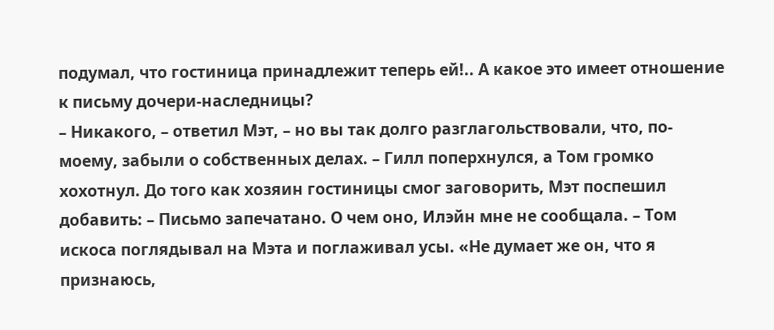подумал, что гостиница принадлежит теперь ей!.. А какое это имеет отношение к письму дочери-наследницы?
– Никакого, – ответил Мэт, – но вы так долго разглагольствовали, что, по-моему, забыли о собственных делах. – Гилл поперхнулся, а Том громко хохотнул. До того как хозяин гостиницы смог заговорить, Мэт поспешил добавить: – Письмо запечатано. О чем оно, Илэйн мне не сообщала. – Том искоса поглядывал на Мэта и поглаживал усы. «Не думает же он, что я признаюсь,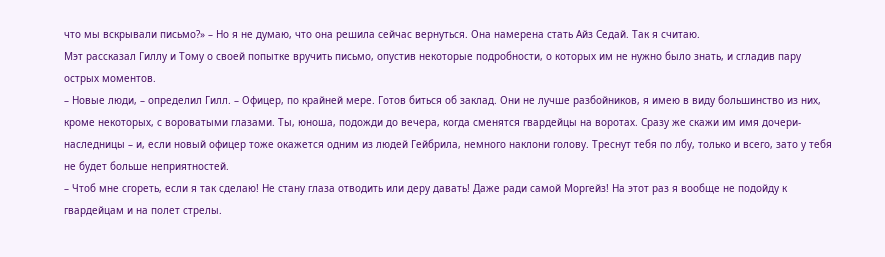что мы вскрывали письмо?» – Но я не думаю, что она решила сейчас вернуться. Она намерена стать Айз Седай. Так я считаю.
Мэт рассказал Гиллу и Тому о своей попытке вручить письмо, опустив некоторые подробности, о которых им не нужно было знать, и сгладив пару острых моментов.
– Новые люди, – определил Гилл. – Офицер, по крайней мере. Готов биться об заклад. Они не лучше разбойников, я имею в виду большинство из них, кроме некоторых, с вороватыми глазами. Ты, юноша, подожди до вечера, когда сменятся гвардейцы на воротах. Сразу же скажи им имя дочери-наследницы – и, если новый офицер тоже окажется одним из людей Гейбрила, немного наклони голову. Треснут тебя по лбу, только и всего, зато у тебя не будет больше неприятностей.
– Чтоб мне сгореть, если я так сделаю! Не стану глаза отводить или деру давать! Даже ради самой Моргейз! На этот раз я вообще не подойду к гвардейцам и на полет стрелы.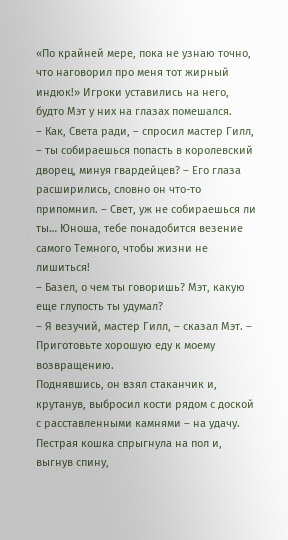«По крайней мере, пока не узнаю точно, что наговорил про меня тот жирный индюк!» Игроки уставились на него, будто Мэт у них на глазах помешался.
– Как, Света ради, – спросил мастер Гилл, – ты собираешься попасть в королевский дворец, минуя гвардейцев? – Его глаза расширились, словно он что-то припомнил. – Свет, уж не собираешься ли ты… Юноша, тебе понадобится везение самого Темного, чтобы жизни не лишиться!
– Базел, о чем ты говоришь? Мэт, какую еще глупость ты удумал?
– Я везучий, мастер Гилл, – сказал Мэт. – Приготовьте хорошую еду к моему возвращению.
Поднявшись, он взял стаканчик и, крутанув, выбросил кости рядом с доской с расставленными камнями – на удачу. Пестрая кошка спрыгнула на пол и, выгнув спину,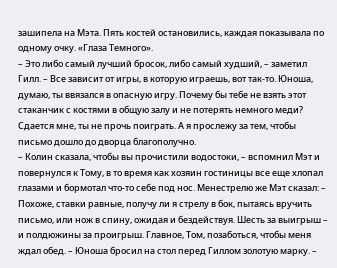зашипела на Мэта. Пять костей остановились, каждая показывала по одному очку. «Глаза Темного».
– Это либо самый лучший бросок, либо самый худший, – заметил Гилл. – Все зависит от игры, в которую играешь, вот так-то. Юноша, думаю, ты ввязался в опасную игру. Почему бы тебе не взять этот стаканчик с костями в общую залу и не потерять немного меди? Сдается мне, ты не прочь поиграть. А я прослежу за тем, чтобы письмо дошло до дворца благополучно.
– Колин сказала, чтобы вы прочистили водостоки, – вспомнил Мэт и повернулся к Тому, в то время как хозяин гостиницы все еще хлопал глазами и бормотал что-то себе под нос. Менестрелю же Мэт сказал: – Похоже, ставки равные, получу ли я стрелу в бок, пытаясь вручить письмо, или нож в спину, ожидая и бездействуя. Шесть за выигрыш – и полдюжины за проигрыш. Главное, Том, позаботься, чтобы меня ждал обед. – Юноша бросил на стол перед Гиллом золотую марку. –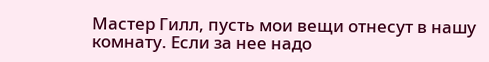Мастер Гилл, пусть мои вещи отнесут в нашу комнату. Если за нее надо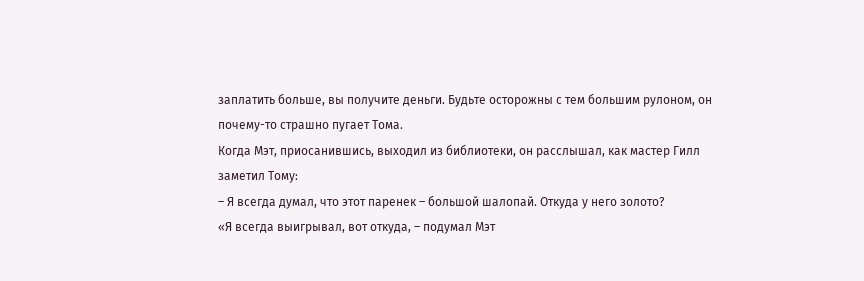заплатить больше, вы получите деньги. Будьте осторожны с тем большим рулоном, он почему-то страшно пугает Тома.
Когда Мэт, приосанившись, выходил из библиотеки, он расслышал, как мастер Гилл заметил Тому:
– Я всегда думал, что этот паренек – большой шалопай. Откуда у него золото?
«Я всегда выигрывал, вот откуда, – подумал Мэт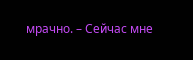мрачно. – Сейчас мне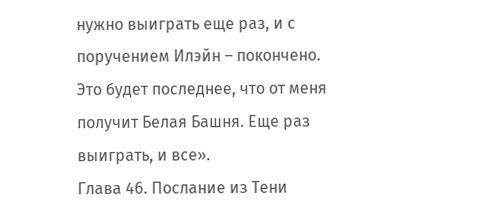нужно выиграть еще раз, и с поручением Илэйн – покончено. Это будет последнее, что от меня получит Белая Башня. Еще раз выиграть, и все».
Глава 46. Послание из Тени